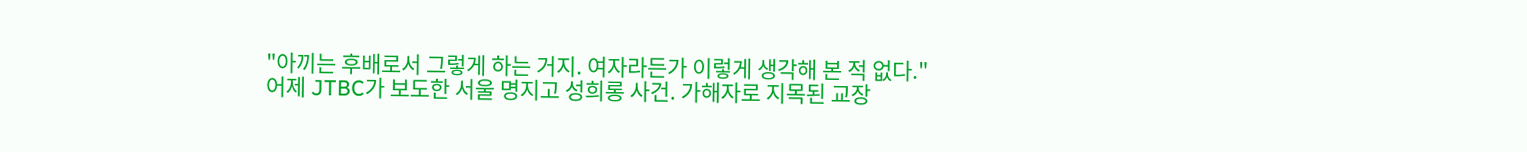"아끼는 후배로서 그렇게 하는 거지. 여자라든가 이렇게 생각해 본 적 없다."
어제 JTBC가 보도한 서울 명지고 성희롱 사건. 가해자로 지목된 교장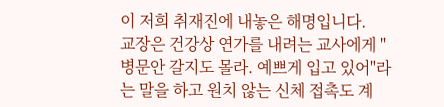이 저희 취재진에 내놓은 해명입니다.
교장은 건강상 연가를 내려는 교사에게 "병문안 갈지도 몰라. 예쁘게 입고 있어"라는 말을 하고 원치 않는 신체 접촉도 계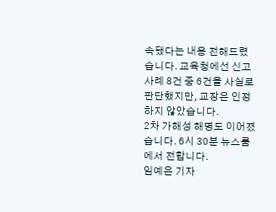속됐다는 내용 전해드렸습니다. 교육청에선 신고 사례 8건 중 6건을 사실로 판단했지만, 교장은 인정하지 않았습니다.
2차 가해성 해명도 이어졌습니다. 6시 30분 뉴스룸에서 전합니다.
임예은 기자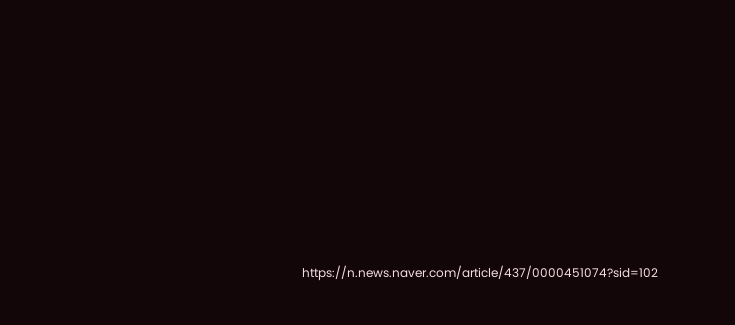https://n.news.naver.com/article/437/0000451074?sid=102